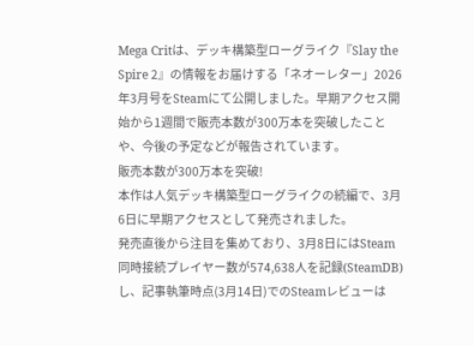Mega Critは、デッキ構築型ローグライク『Slay the Spire 2』の情報をお届けする「ネオーレター」2026年3月号をSteamにて公開しました。早期アクセス開始から1週間で販売本数が300万本を突破したことや、今後の予定などが報告されています。
販売本数が300万本を突破!
本作は人気デッキ構築型ローグライクの続編で、3月6日に早期アクセスとして発売されました。
発売直後から注目を集めており、3月8日にはSteam同時接続プレイヤー数が574,638人を記録(SteamDB)し、記事執筆時点(3月14日)でのSteamレビューは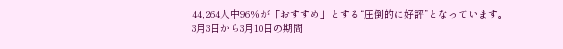44,264人中96%が「おすすめ」とする“圧倒的に好評”となっています。
3月3日から3月10日の期間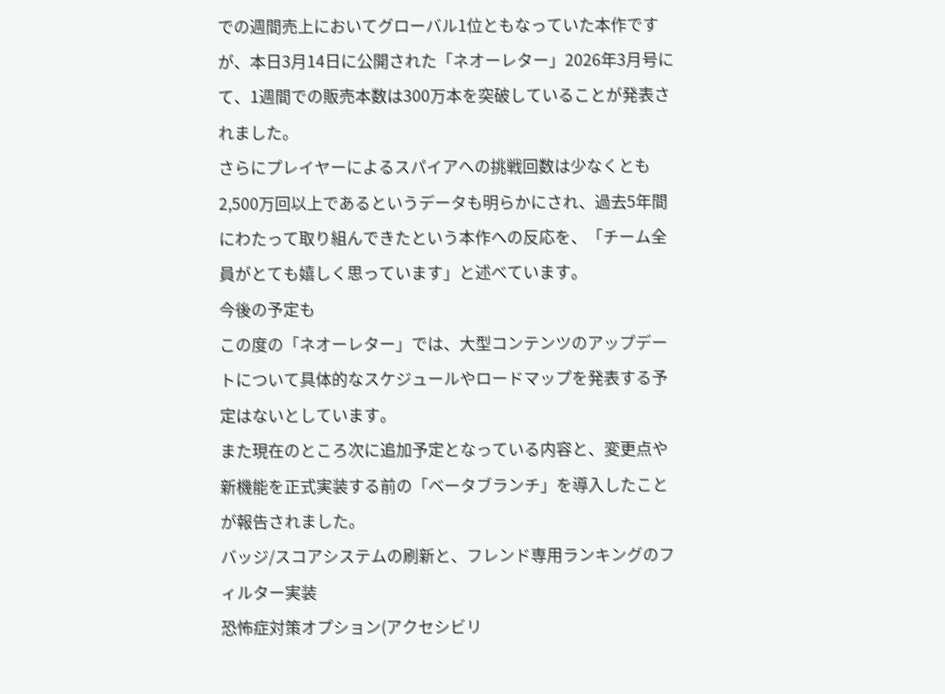での週間売上においてグローバル1位ともなっていた本作ですが、本日3月14日に公開された「ネオーレター」2026年3月号にて、1週間での販売本数は300万本を突破していることが発表されました。
さらにプレイヤーによるスパイアへの挑戦回数は少なくとも2,500万回以上であるというデータも明らかにされ、過去5年間にわたって取り組んできたという本作への反応を、「チーム全員がとても嬉しく思っています」と述べています。
今後の予定も
この度の「ネオーレター」では、大型コンテンツのアップデートについて具体的なスケジュールやロードマップを発表する予定はないとしています。
また現在のところ次に追加予定となっている内容と、変更点や新機能を正式実装する前の「ベータブランチ」を導入したことが報告されました。
バッジ/スコアシステムの刷新と、フレンド専用ランキングのフィルター実装
恐怖症対策オプション(アクセシビリ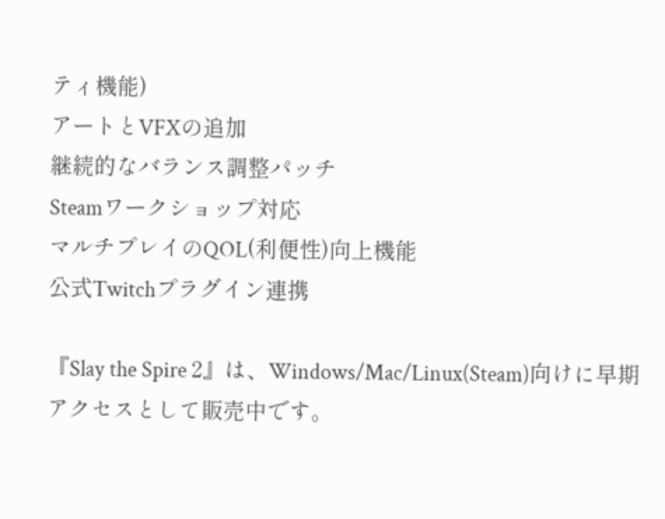ティ機能)
アートとVFXの追加
継続的なバランス調整パッチ
Steamワークショップ対応
マルチプレイのQOL(利便性)向上機能
公式Twitchプラグイン連携

『Slay the Spire 2』は、Windows/Mac/Linux(Steam)向けに早期アクセスとして販売中です。